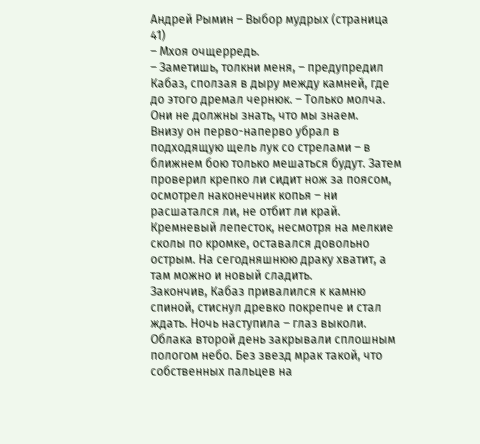Андрей Рымин – Выбор мудрых (страница 41)
– Мхоя очщерредь.
– Заметишь, толкни меня, – предупредил Кабаз, сползая в дыру между камней, где до этого дремал чернюк. – Только молча. Они не должны знать, что мы знаем.
Внизу он перво-наперво убрал в подходящую щель лук со стрелами – в ближнем бою только мешаться будут. Затем проверил крепко ли сидит нож за поясом, осмотрел наконечник копья – ни расшатался ли, не отбит ли край. Кремневый лепесток, несмотря на мелкие сколы по кромке, оставался довольно острым. На сегодняшнюю драку хватит, а там можно и новый сладить.
Закончив, Кабаз привалился к камню спиной, стиснул древко покрепче и стал ждать. Ночь наступила – глаз выколи. Облака второй день закрывали сплошным пологом небо. Без звезд мрак такой, что собственных пальцев на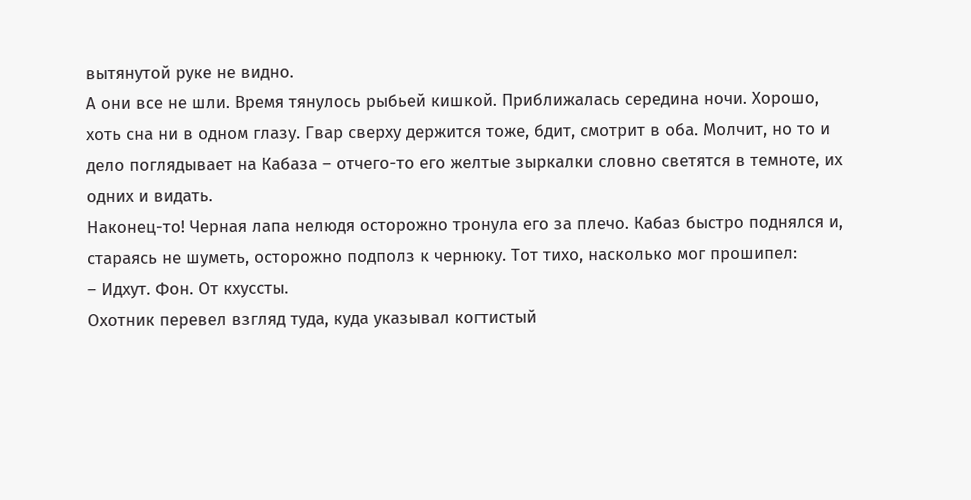вытянутой руке не видно.
А они все не шли. Время тянулось рыбьей кишкой. Приближалась середина ночи. Хорошо, хоть сна ни в одном глазу. Гвар сверху держится тоже, бдит, смотрит в оба. Молчит, но то и дело поглядывает на Кабаза – отчего-то его желтые зыркалки словно светятся в темноте, их одних и видать.
Наконец-то! Черная лапа нелюдя осторожно тронула его за плечо. Кабаз быстро поднялся и, стараясь не шуметь, осторожно подполз к чернюку. Тот тихо, насколько мог прошипел:
– Идхут. Фон. От кхуссты.
Охотник перевел взгляд туда, куда указывал когтистый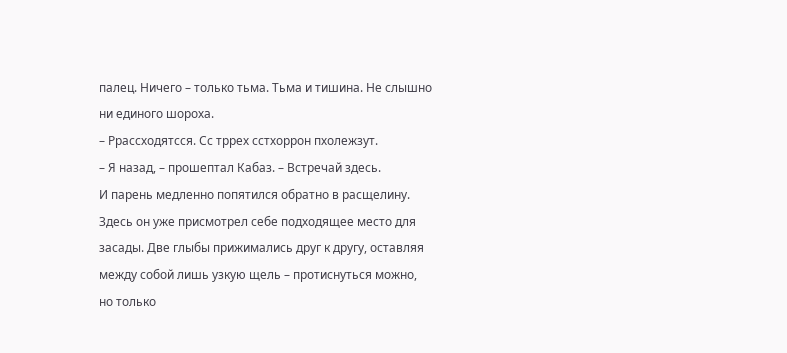палец. Ничего – только тьма. Тьма и тишина. Не слышно ни единого шороха.
– Ррассходятсся. Сс тррех сстхоррон пхолежзут.
– Я назад, – прошептал Кабаз. – Встречай здесь.
И парень медленно попятился обратно в расщелину. Здесь он уже присмотрел себе подходящее место для засады. Две глыбы прижимались друг к другу, оставляя между собой лишь узкую щель – протиснуться можно, но только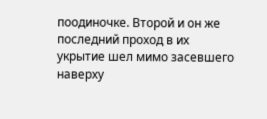поодиночке. Второй и он же последний проход в их укрытие шел мимо засевшего наверху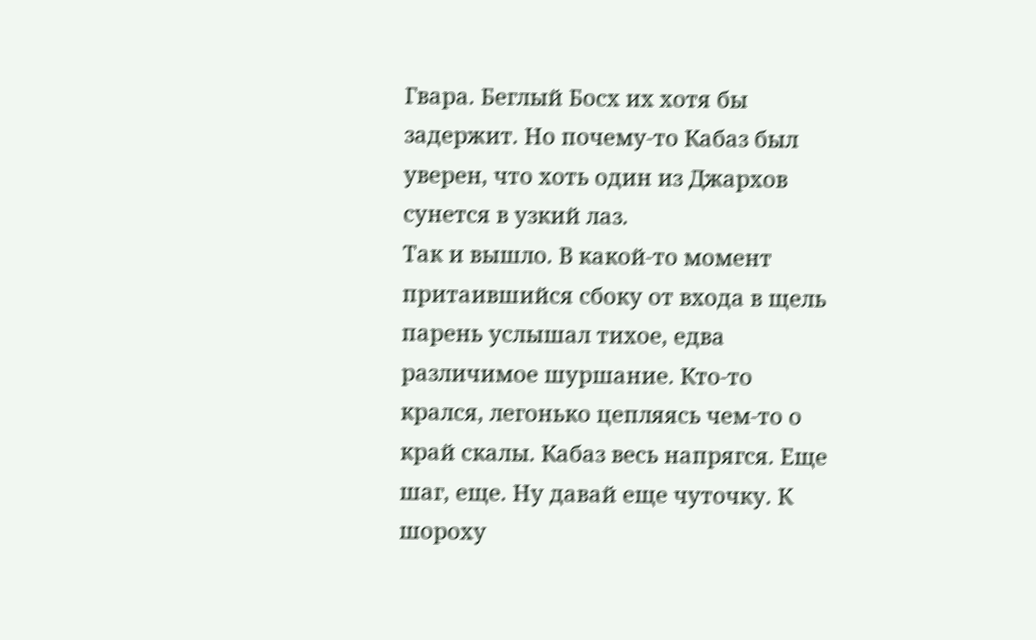Гвара. Беглый Босх их хотя бы задержит. Но почему-то Кабаз был уверен, что хоть один из Джархов сунется в узкий лаз.
Так и вышло. В какой-то момент притаившийся сбоку от входа в щель парень услышал тихое, едва различимое шуршание. Кто-то крался, легонько цепляясь чем-то о край скалы. Кабаз весь напрягся. Еще шаг, еще. Ну давай еще чуточку. К шороху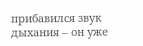прибавился звук дыхания – он уже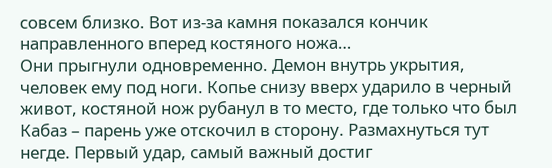совсем близко. Вот из-за камня показался кончик направленного вперед костяного ножа…
Они прыгнули одновременно. Демон внутрь укрытия, человек ему под ноги. Копье снизу вверх ударило в черный живот, костяной нож рубанул в то место, где только что был Кабаз – парень уже отскочил в сторону. Размахнуться тут негде. Первый удар, самый важный достиг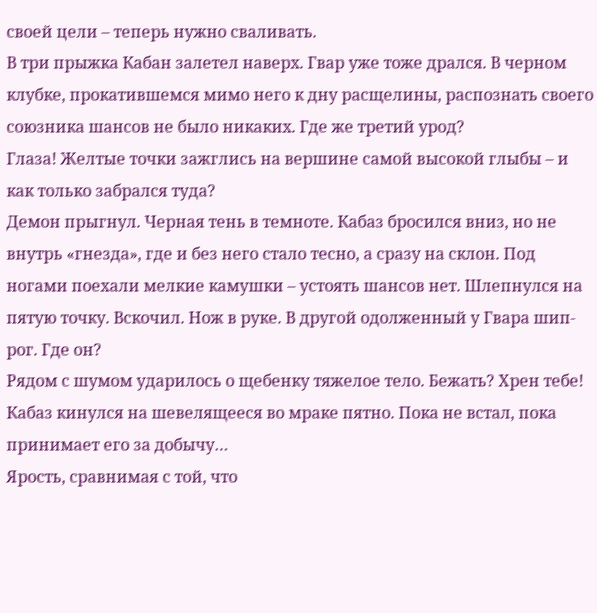своей цели – теперь нужно сваливать.
В три прыжка Кабан залетел наверх. Гвар уже тоже дрался. В черном клубке, прокатившемся мимо него к дну расщелины, распознать своего союзника шансов не было никаких. Где же третий урод?
Глаза! Желтые точки зажглись на вершине самой высокой глыбы – и как только забрался туда?
Демон прыгнул. Черная тень в темноте. Кабаз бросился вниз, но не внутрь «гнезда», где и без него стало тесно, а сразу на склон. Под ногами поехали мелкие камушки – устоять шансов нет. Шлепнулся на пятую точку. Вскочил. Нож в руке. В другой одолженный у Гвара шип-рог. Где он?
Рядом с шумом ударилось о щебенку тяжелое тело. Бежать? Хрен тебе! Кабаз кинулся на шевелящееся во мраке пятно. Пока не встал, пока принимает его за добычу…
Ярость, сравнимая с той, что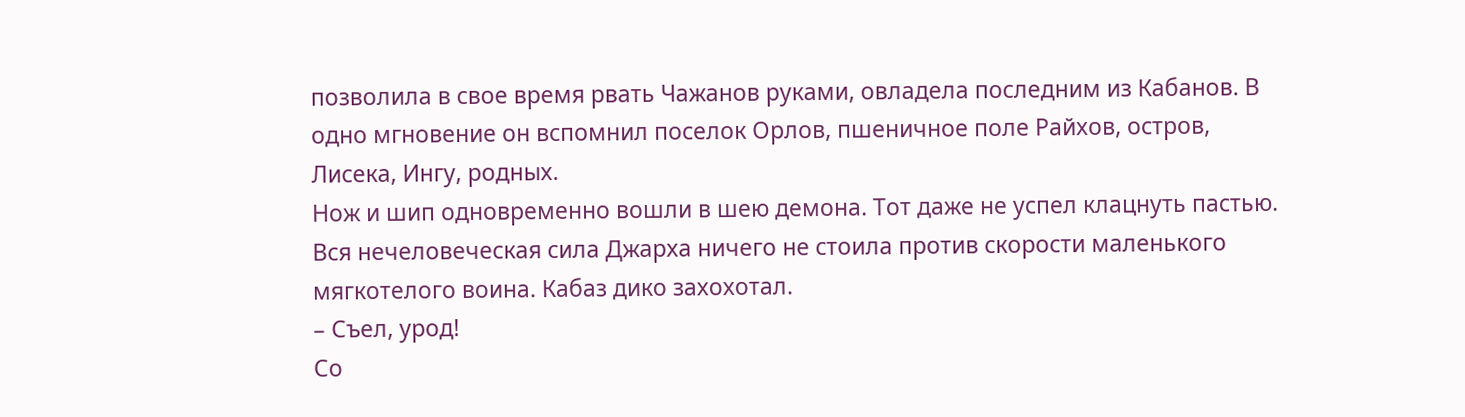позволила в свое время рвать Чажанов руками, овладела последним из Кабанов. В одно мгновение он вспомнил поселок Орлов, пшеничное поле Райхов, остров, Лисека, Ингу, родных.
Нож и шип одновременно вошли в шею демона. Тот даже не успел клацнуть пастью. Вся нечеловеческая сила Джарха ничего не стоила против скорости маленького мягкотелого воина. Кабаз дико захохотал.
– Съел, урод!
Со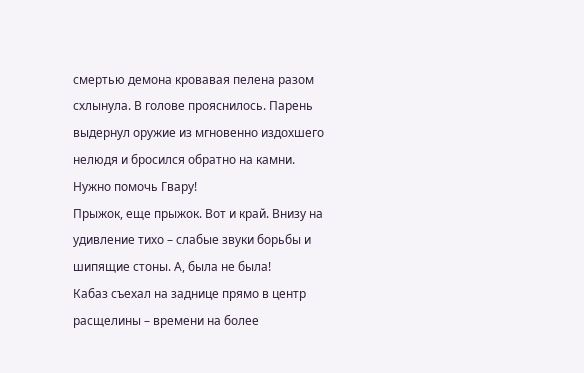смертью демона кровавая пелена разом схлынула. В голове прояснилось. Парень выдернул оружие из мгновенно издохшего нелюдя и бросился обратно на камни. Нужно помочь Гвару!
Прыжок, еще прыжок. Вот и край. Внизу на удивление тихо – слабые звуки борьбы и шипящие стоны. А, была не была!
Кабаз съехал на заднице прямо в центр расщелины – времени на более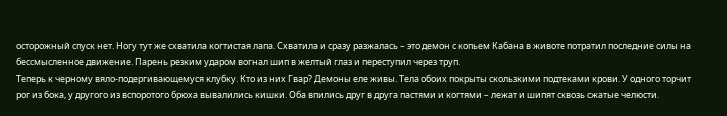осторожный спуск нет. Ногу тут же схватила когтистая лапа. Схватила и сразу разжалась – это демон с копьем Кабана в животе потратил последние силы на бессмысленное движение. Парень резким ударом вогнал шип в желтый глаз и переступил через труп.
Теперь к черному вяло-подергивающемуся клубку. Кто из них Гвар? Демоны еле живы. Тела обоих покрыты скользкими подтеками крови. У одного торчит рог из бока, у другого из вспоротого брюха вывалились кишки. Оба впились друг в друга пастями и когтями – лежат и шипят сквозь сжатые челюсти.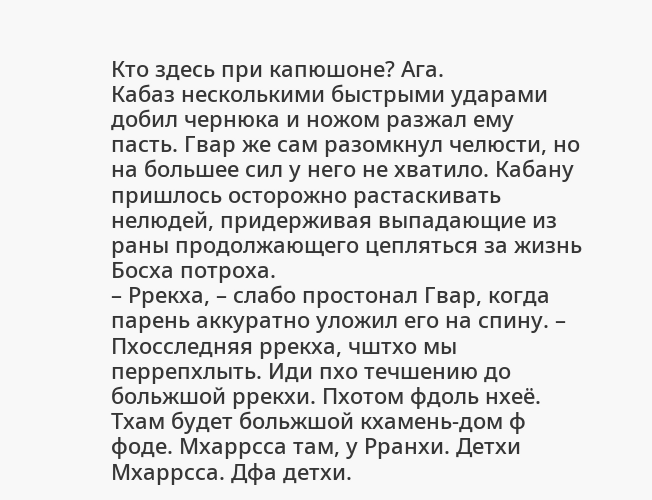Кто здесь при капюшоне? Ага.
Кабаз несколькими быстрыми ударами добил чернюка и ножом разжал ему пасть. Гвар же сам разомкнул челюсти, но на большее сил у него не хватило. Кабану пришлось осторожно растаскивать нелюдей, придерживая выпадающие из раны продолжающего цепляться за жизнь Босха потроха.
– Ррекха, – слабо простонал Гвар, когда парень аккуратно уложил его на спину. – Пхосследняя ррекха, чштхо мы перрепхлыть. Иди пхо течшению до больжшой ррекхи. Пхотом фдоль нхеё. Тхам будет больжшой кхамень-дом ф фоде. Мхаррсса там, у Рранхи. Детхи Мхаррсса. Дфа детхи.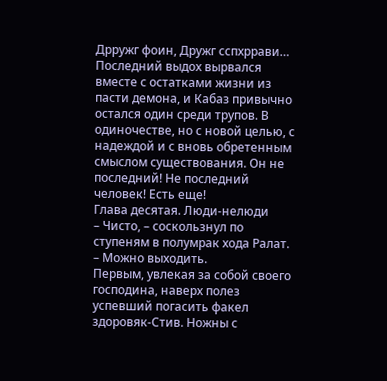Дрружг фоин, Дружг сспхррави…
Последний выдох вырвался вместе с остатками жизни из пасти демона, и Кабаз привычно остался один среди трупов. В одиночестве, но с новой целью, с надеждой и с вновь обретенным смыслом существования. Он не последний! Не последний человек! Есть еще!
Глава десятая. Люди-нелюди
– Чисто, – соскользнул по ступеням в полумрак хода Ралат. – Можно выходить.
Первым, увлекая за собой своего господина, наверх полез успевший погасить факел здоровяк-Стив. Ножны с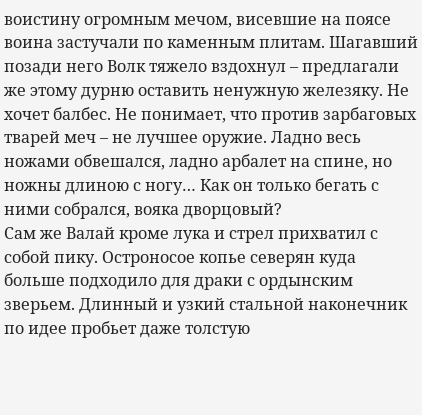воистину огромным мечом, висевшие на поясе воина застучали по каменным плитам. Шагавший позади него Волк тяжело вздохнул – предлагали же этому дурню оставить ненужную железяку. Не хочет балбес. Не понимает, что против зарбаговых тварей меч – не лучшее оружие. Ладно весь ножами обвешался, ладно арбалет на спине, но ножны длиною с ногу… Как он только бегать с ними собрался, вояка дворцовый?
Сам же Валай кроме лука и стрел прихватил с собой пику. Остроносое копье северян куда больше подходило для драки с ордынским зверьем. Длинный и узкий стальной наконечник по идее пробьет даже толстую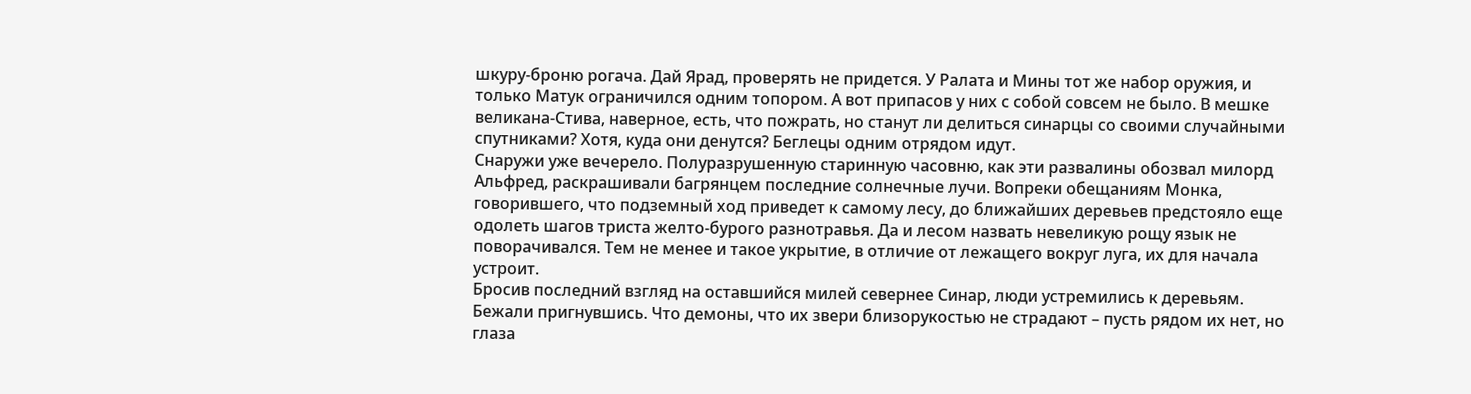шкуру-броню рогача. Дай Ярад, проверять не придется. У Ралата и Мины тот же набор оружия, и только Матук ограничился одним топором. А вот припасов у них с собой совсем не было. В мешке великана-Стива, наверное, есть, что пожрать, но станут ли делиться синарцы со своими случайными спутниками? Хотя, куда они денутся? Беглецы одним отрядом идут.
Снаружи уже вечерело. Полуразрушенную старинную часовню, как эти развалины обозвал милорд Альфред, раскрашивали багрянцем последние солнечные лучи. Вопреки обещаниям Монка, говорившего, что подземный ход приведет к самому лесу, до ближайших деревьев предстояло еще одолеть шагов триста желто-бурого разнотравья. Да и лесом назвать невеликую рощу язык не поворачивался. Тем не менее и такое укрытие, в отличие от лежащего вокруг луга, их для начала устроит.
Бросив последний взгляд на оставшийся милей севернее Синар, люди устремились к деревьям. Бежали пригнувшись. Что демоны, что их звери близорукостью не страдают – пусть рядом их нет, но глаза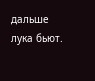дальше лука бьют.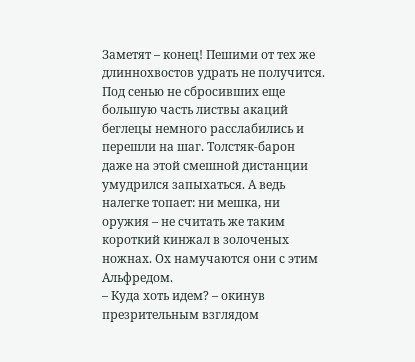Заметят – конец! Пешими от тех же длиннохвостов удрать не получится.
Под сенью не сбросивших еще большую часть листвы акаций беглецы немного расслабились и перешли на шаг. Толстяк-барон даже на этой смешной дистанции умудрился запыхаться. А ведь налегке топает: ни мешка, ни оружия – не считать же таким короткий кинжал в золоченых ножнах. Ох намучаются они с этим Альфредом.
– Куда хоть идем? – окинув презрительным взглядом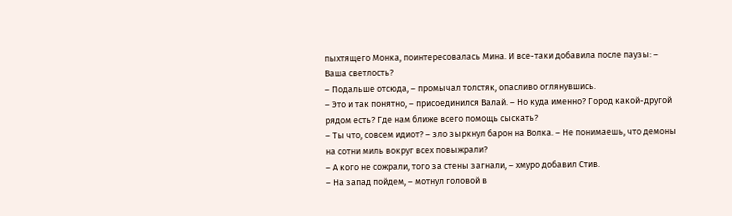пыхтящего Монка, поинтересовалась Мина. И все-таки добавила после паузы: – Ваша светлость?
– Подальше отсюда, – промычал толстяк, опасливо оглянувшись.
– Это и так понятно, – присоединился Валай. – Но куда именно? Город какой-другой рядом есть? Где нам ближе всего помощь сыскать?
– Ты что, совсем идиот? – зло зыркнул барон на Волка. – Не понимаешь, что демоны на сотни миль вокруг всех повыжрали?
– А кого не сожрали, того за стены загнали, – хмуро добавил Стив.
– На запад пойдем, – мотнул головой в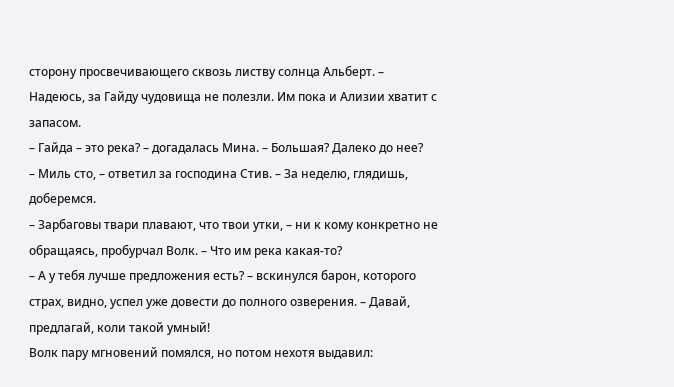сторону просвечивающего сквозь листву солнца Альберт. – Надеюсь, за Гайду чудовища не полезли. Им пока и Ализии хватит с запасом.
– Гайда – это река? – догадалась Мина. – Большая? Далеко до нее?
– Миль сто, – ответил за господина Стив. – За неделю, глядишь, доберемся.
– Зарбаговы твари плавают, что твои утки, – ни к кому конкретно не обращаясь, пробурчал Волк. – Что им река какая-то?
– А у тебя лучше предложения есть? – вскинулся барон, которого страх, видно, успел уже довести до полного озверения. – Давай, предлагай, коли такой умный!
Волк пару мгновений помялся, но потом нехотя выдавил: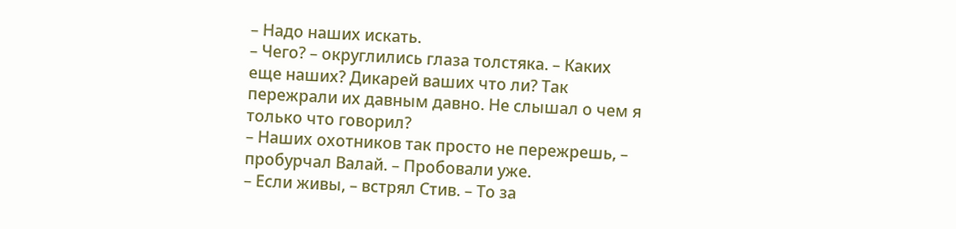– Надо наших искать.
– Чего? – округлились глаза толстяка. – Каких еще наших? Дикарей ваших что ли? Так пережрали их давным давно. Не слышал о чем я только что говорил?
– Наших охотников так просто не пережрешь, – пробурчал Валай. – Пробовали уже.
– Если живы, – встрял Стив. – То за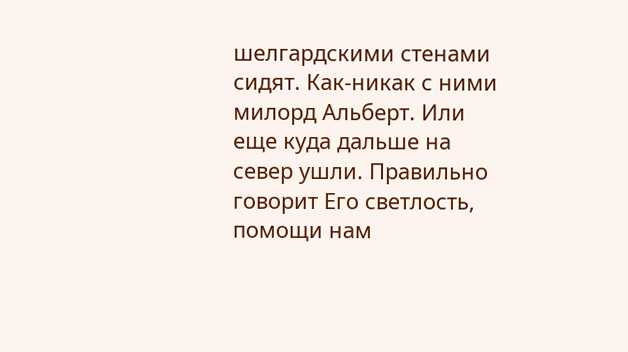шелгардскими стенами сидят. Как-никак с ними милорд Альберт. Или еще куда дальше на север ушли. Правильно говорит Его светлость, помощи нам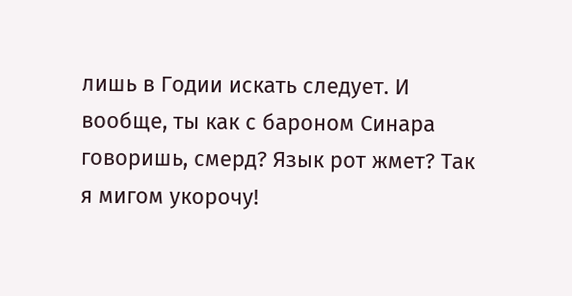лишь в Годии искать следует. И вообще, ты как с бароном Синара говоришь, смерд? Язык рот жмет? Так я мигом укорочу!